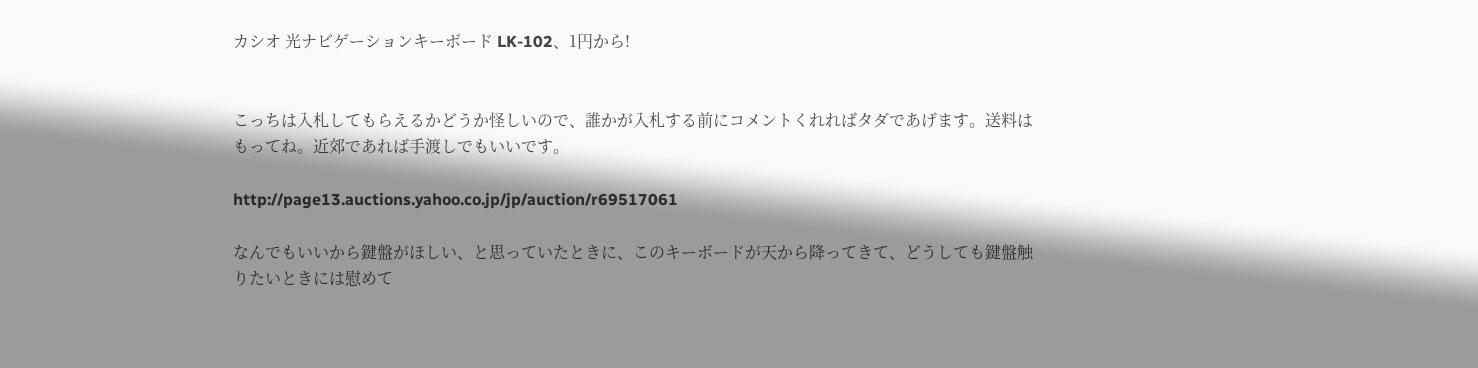カシオ 光ナビゲーションキーボード LK-102、1円から!


こっちは入札してもらえるかどうか怪しいので、誰かが入札する前にコメントくれればタダであげます。送料はもってね。近郊であれば手渡しでもいいです。

http://page13.auctions.yahoo.co.jp/jp/auction/r69517061

なんでもいいから鍵盤がほしい、と思っていたときに、このキーボードが天から降ってきて、どうしても鍵盤触りたいときには慰めて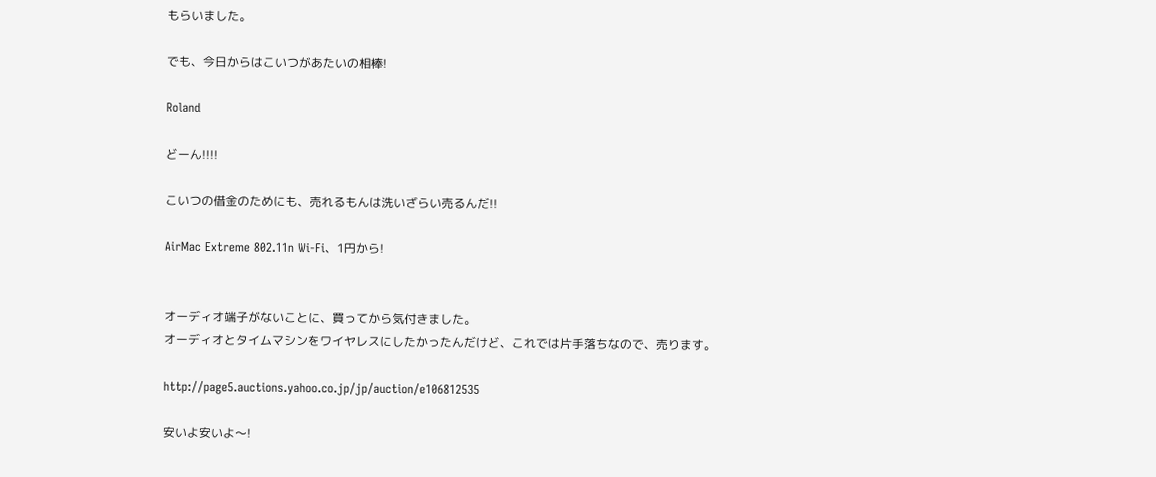もらいました。

でも、今日からはこいつがあたいの相棒!

Roland

どーん!!!!

こいつの借金のためにも、売れるもんは洗いざらい売るんだ!!

AirMac Extreme 802.11n Wi-Fi、1円から!


オーディオ端子がないことに、買ってから気付きました。
オーディオとタイムマシンをワイヤレスにしたかったんだけど、これでは片手落ちなので、売ります。

http://page5.auctions.yahoo.co.jp/jp/auction/e106812535

安いよ安いよ〜!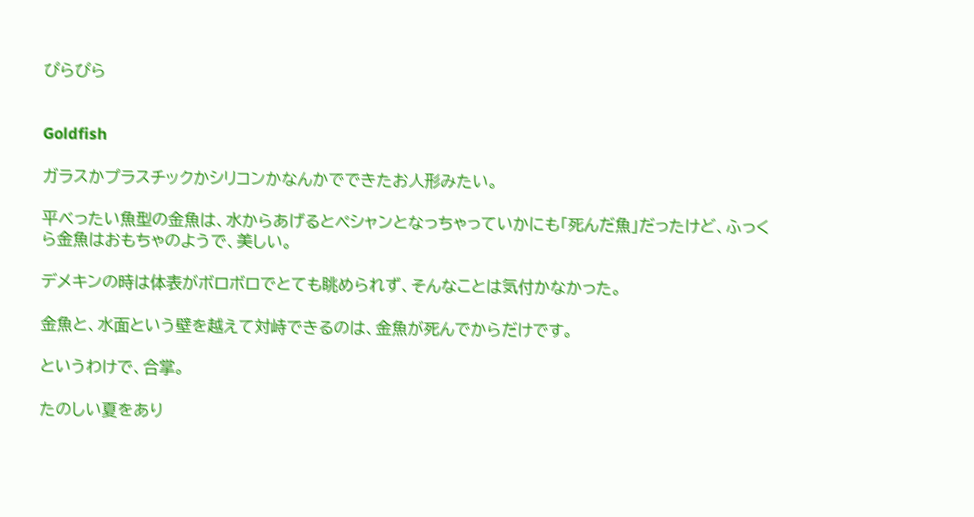ぴらぴら


Goldfish

ガラスかプラスチックかシリコンかなんかでできたお人形みたい。

平べったい魚型の金魚は、水からあげるとペシャンとなっちゃっていかにも「死んだ魚」だったけど、ふっくら金魚はおもちゃのようで、美しい。

デメキンの時は体表がボロボロでとても眺められず、そんなことは気付かなかった。

金魚と、水面という壁を越えて対峙できるのは、金魚が死んでからだけです。

というわけで、合掌。

たのしい夏をあり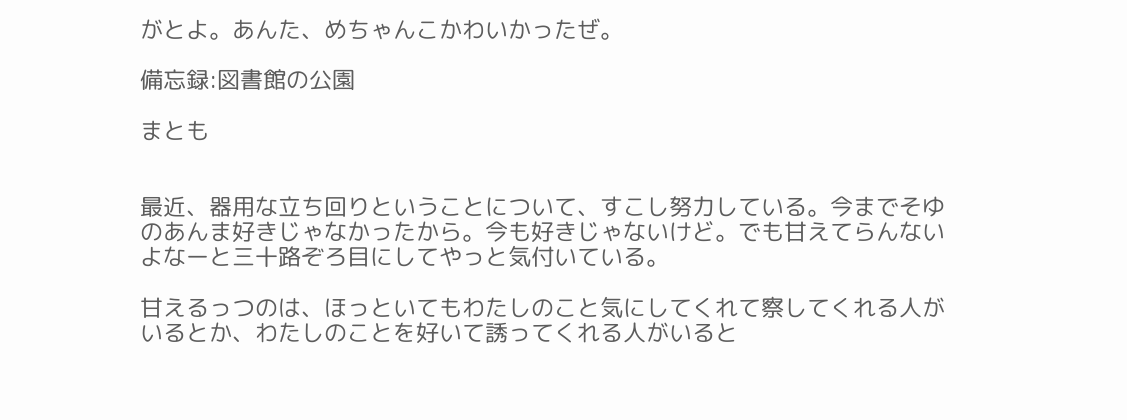がとよ。あんた、めちゃんこかわいかったぜ。

備忘録:図書館の公園

まとも


最近、器用な立ち回りということについて、すこし努力している。今までそゆのあんま好きじゃなかったから。今も好きじゃないけど。でも甘えてらんないよなーと三十路ぞろ目にしてやっと気付いている。

甘えるっつのは、ほっといてもわたしのこと気にしてくれて察してくれる人がいるとか、わたしのことを好いて誘ってくれる人がいると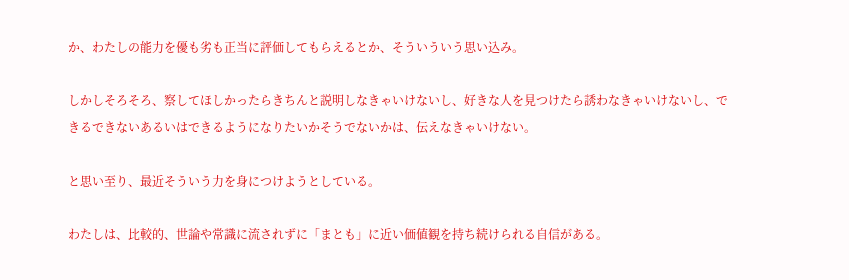か、わたしの能力を優も劣も正当に評価してもらえるとか、そういういう思い込み。

しかしそろそろ、察してほしかったらきちんと説明しなきゃいけないし、好きな人を見つけたら誘わなきゃいけないし、できるできないあるいはできるようになりたいかそうでないかは、伝えなきゃいけない。

と思い至り、最近そういう力を身につけようとしている。

わたしは、比較的、世論や常識に流されずに「まとも」に近い価値観を持ち続けられる自信がある。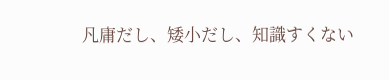凡庸だし、矮小だし、知識すくない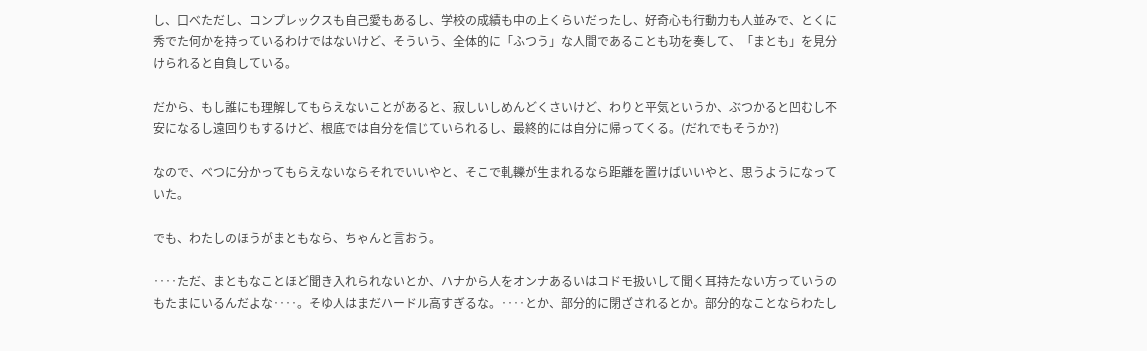し、口べただし、コンプレックスも自己愛もあるし、学校の成績も中の上くらいだったし、好奇心も行動力も人並みで、とくに秀でた何かを持っているわけではないけど、そういう、全体的に「ふつう」な人間であることも功を奏して、「まとも」を見分けられると自負している。

だから、もし誰にも理解してもらえないことがあると、寂しいしめんどくさいけど、わりと平気というか、ぶつかると凹むし不安になるし遠回りもするけど、根底では自分を信じていられるし、最終的には自分に帰ってくる。(だれでもそうか?)

なので、べつに分かってもらえないならそれでいいやと、そこで軋轢が生まれるなら距離を置けばいいやと、思うようになっていた。

でも、わたしのほうがまともなら、ちゃんと言おう。

‥‥ただ、まともなことほど聞き入れられないとか、ハナから人をオンナあるいはコドモ扱いして聞く耳持たない方っていうのもたまにいるんだよな‥‥。そゆ人はまだハードル高すぎるな。‥‥とか、部分的に閉ざされるとか。部分的なことならわたし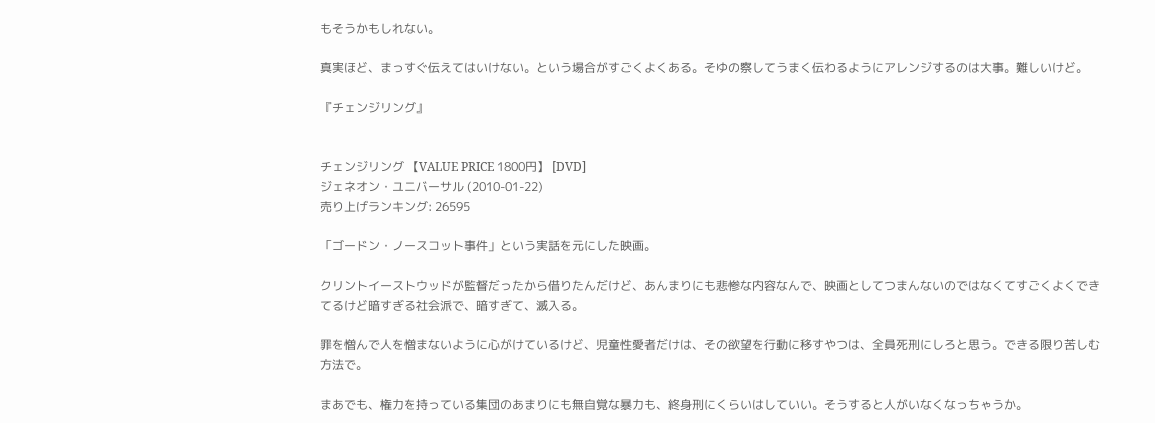もそうかもしれない。

真実ほど、まっすぐ伝えてはいけない。という場合がすごくよくある。そゆの察してうまく伝わるようにアレンジするのは大事。難しいけど。

『チェンジリング』


チェンジリング 【VALUE PRICE 1800円】 [DVD]
ジェネオン・ユニバーサル (2010-01-22)
売り上げランキング: 26595

「ゴードン・ノースコット事件」という実話を元にした映画。

クリントイーストウッドが監督だったから借りたんだけど、あんまりにも悲惨な内容なんで、映画としてつまんないのではなくてすごくよくできてるけど暗すぎる社会派で、暗すぎて、滅入る。

罪を憎んで人を憎まないように心がけているけど、児童性愛者だけは、その欲望を行動に移すやつは、全員死刑にしろと思う。できる限り苦しむ方法で。

まあでも、権力を持っている集団のあまりにも無自覚な暴力も、終身刑にくらいはしていい。そうすると人がいなくなっちゃうか。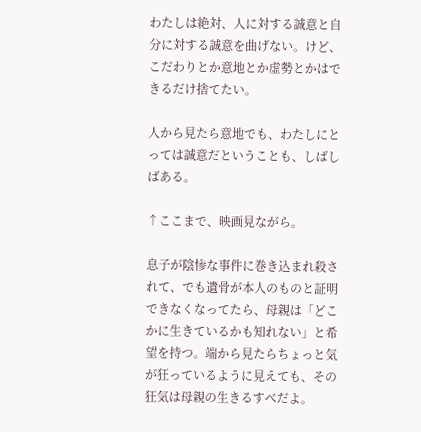わたしは絶対、人に対する誠意と自分に対する誠意を曲げない。けど、こだわりとか意地とか虚勢とかはできるだけ捨てたい。

人から見たら意地でも、わたしにとっては誠意だということも、しばしばある。

↑ここまで、映画見ながら。

息子が陰惨な事件に巻き込まれ殺されて、でも遺骨が本人のものと証明できなくなってたら、母親は「どこかに生きているかも知れない」と希望を持つ。端から見たらちょっと気が狂っているように見えても、その狂気は母親の生きるすべだよ。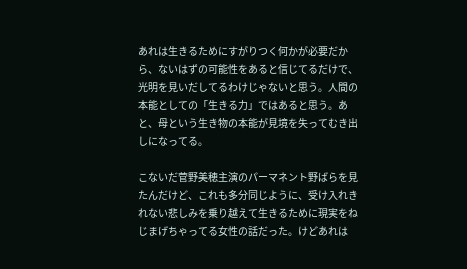あれは生きるためにすがりつく何かが必要だから、ないはずの可能性をあると信じてるだけで、光明を見いだしてるわけじゃないと思う。人間の本能としての「生きる力」ではあると思う。あと、母という生き物の本能が見境を失ってむき出しになってる。

こないだ菅野美穂主演のパーマネント野ばらを見たんだけど、これも多分同じように、受け入れきれない悲しみを乗り越えて生きるために現実をねじまげちゃってる女性の話だった。けどあれは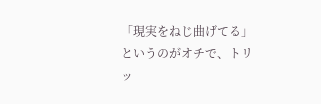「現実をねじ曲げてる」というのがオチで、トリッ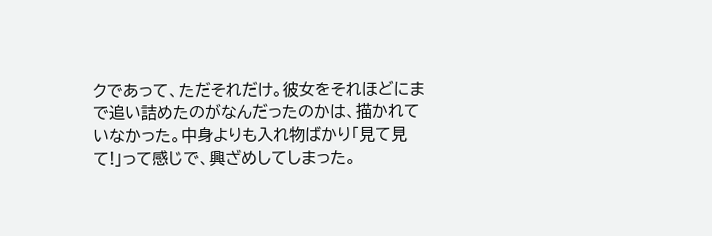クであって、ただそれだけ。彼女をそれほどにまで追い詰めたのがなんだったのかは、描かれていなかった。中身よりも入れ物ばかり「見て見て!」って感じで、興ざめしてしまった。